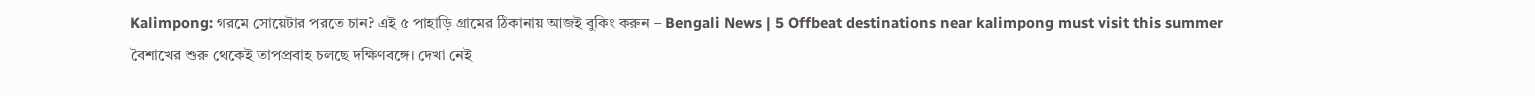Kalimpong: গরমে সোয়েটার পরতে চান? এই ৫ পাহাড়ি গ্রামের ঠিকানায় আজই বুকিং করুন – Bengali News | 5 Offbeat destinations near kalimpong must visit this summer
বৈশাখের শুরু থেকেই তাপপ্রবাহ চলছে দক্ষিণবঙ্গে। দেখা নেই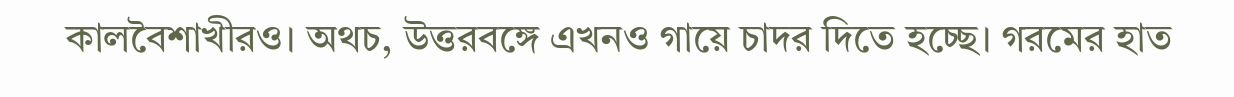কালবৈশাখীরও। অথচ, উত্তরবঙ্গে এখনও গায়ে চাদর দিতে হচ্ছে। গরমের হাত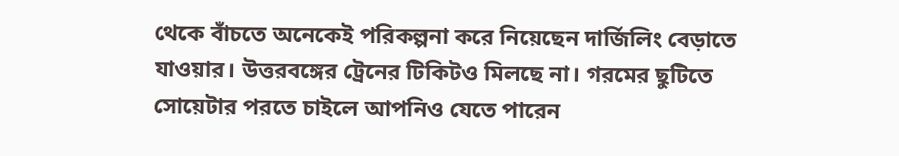থেকে বাঁচতে অনেকেই পরিকল্পনা করে নিয়েছেন দার্জিলিং বেড়াতে যাওয়ার। উত্তরবঙ্গের ট্রেনের টিকিটও মিলছে না। গরমের ছুটিতে সোয়েটার পরতে চাইলে আপনিও যেতে পারেন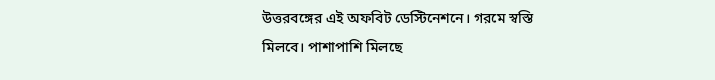উত্তরবঙ্গের এই অফবিট ডেস্টিনেশনে। গরমে স্বস্তি মিলবে। পাশাপাশি মিলছে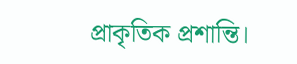প্রাকৃতিক প্রশান্তি।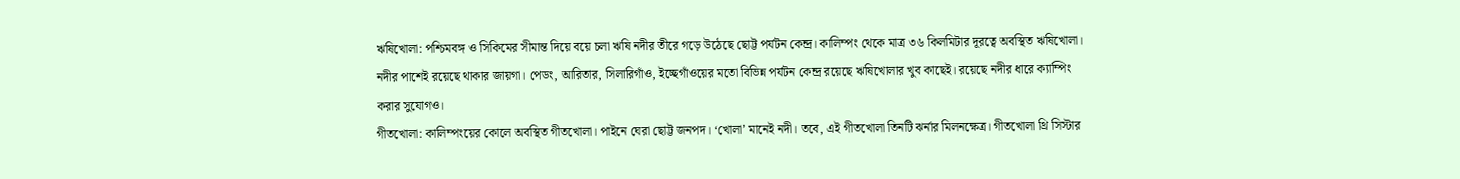ঋষিখোলা: পশ্চিমবঙ্গ ও সিকিমের সীমান্ত দিয়ে বয়ে চলা ঋষি নদীর তীরে গড়ে উঠেছে ছোট্ট পর্যটন কেন্দ্র। কালিম্পং থেকে মাত্র ৩৬ কিলমিটার দূরত্বে অবস্থিত ঋষিখোলা। নদীর পাশেই রয়েছে থাকার জায়গা। পেডং, আরিতার, সিলারিগাঁও, ইচ্ছেগাঁওয়ের মতো বিভিন্ন পর্যটন কেন্দ্র রয়েছে ঋষিখোলার খুব কাছেই। রয়েছে নদীর ধারে ক্যাম্পিং করার সুযোগও।
গীতখোলা: কালিম্পংয়ের কোলে অবস্থিত গীতখোলা। পাইনে ঘেরা ছোট্ট জনপদ। ‘খোলা’ মানেই নদী। তবে, এই গীতখোলা তিনটি ঝর্নার মিলনক্ষেত্র। গীতখোলা থ্রি সিস্টার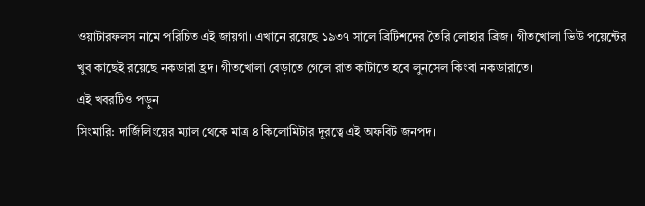ওয়াটারফলস নামে পরিচিত এই জায়গা। এখানে রয়েছে ১৯৩৭ সালে ব্রিটিশদের তৈরি লোহার ব্রিজ। গীতখোলা ভিউ পয়েন্টের খুব কাছেই রয়েছে নকডারা হ্রদ। গীতখোলা বেড়াতে গেলে রাত কাটাতে হবে লুনসেল কিংবা নকডারাতে।
এই খবরটিও পড়ুন
সিংমারি: দার্জিলিংয়ের ম্যাল থেকে মাত্র ৪ কিলোমিটার দূরত্বে এই অফবিট জনপদ।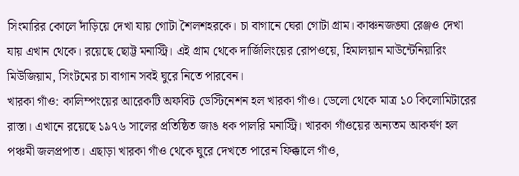সিংমারির কোলে দাঁড়িয়ে দেখা যায় গোটা শৈলশহরকে। চা বাগানে ঘেরা গোটা গ্রাম। কাঞ্চনজঙ্ঘা রেঞ্জও দেখা যায় এখান থেকে। রয়েছে ছোট্ট মনাস্ট্রি। এই গ্রাম থেকে দার্জিলিংয়ের রোপওয়ে, হিমালয়ান মাউন্টেনিয়ারিং মিউজিয়াম, সিংটমের চা বাগান সবই ঘুরে নিতে পারবেন।
খারকা গাঁও: কালিম্পংয়ের আরেকটি অফবিট ডেস্টিনেশন হল খারকা গাঁও। ডেলো থেকে মাত্র ১০ কিলোমিটারের রাস্তা। এখানে রয়েছে ১৯৭৬ সালের প্রতিষ্ঠিত জাঙ ধক পালরি মনাস্ট্রি। খারকা গাঁওয়ের অন্যতম আকর্ষণ হল পঞ্চমী জলপ্রপাত। এছাড়া খারকা গাঁও থেকে ঘুরে দেখতে পারেন ফিক্কালে গাঁও,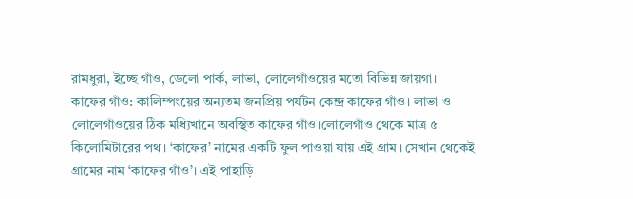রামধুরা, ইচ্ছে গাঁও, ডেলো পার্ক, লাভা, লোলেগাঁওয়ের মতো বিভিন্ন জায়গা।
কাফের গাঁও: কালিম্পংয়ের অন্যতম জনপ্রিয় পর্যটন কেন্দ্র কাফের গাঁও। লাভা ও লোলেগাঁওয়ের ঠিক মধ্যিখানে অবস্থিত কাফের গাঁও।লোলেগাঁও থেকে মাত্র ৫ কিলোমিটারের পথ। ‘কাফের’ নামের একটি ফুল পাওয়া যায় এই গ্রাম। সেখান থেকেই গ্রামের নাম ‘কাফের গাঁও’। এই পাহাড়ি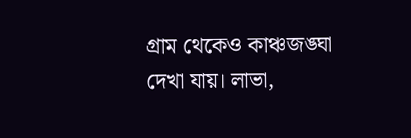গ্রাম থেকেও কাঞ্চজঙ্ঘা দেখা যায়। লাভা,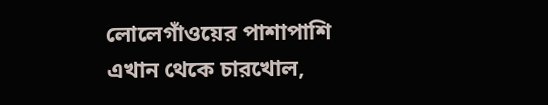লোলেগাঁওয়ের পাশাপাশি এখান থেকে চারখোল,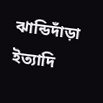ঝান্ডিদাঁড়া ইত্যাদি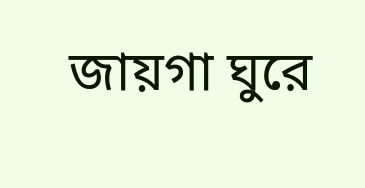জায়গা ঘুরে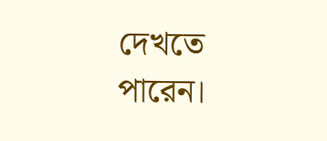দেখতে পারেন।